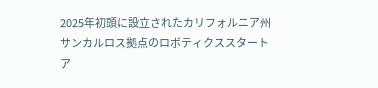2025年初頭に設立されたカリフォルニア州サンカルロス拠点のロボティクススタートア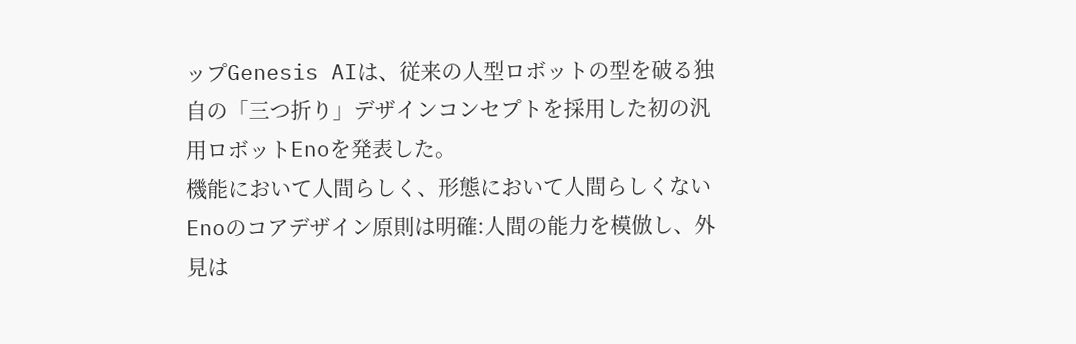ップGenesis AIは、従来の人型ロボットの型を破る独自の「三つ折り」デザインコンセプトを採用した初の汎用ロボットEnoを発表した。
機能において人間らしく、形態において人間らしくない
Enoのコアデザイン原則は明確:人間の能力を模倣し、外見は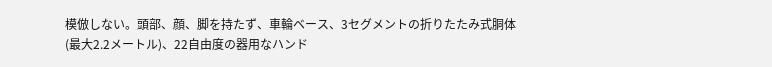模倣しない。頭部、顔、脚を持たず、車輪ベース、3セグメントの折りたたみ式胴体(最大2.2メートル)、22自由度の器用なハンド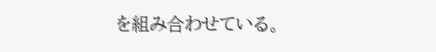を組み合わせている。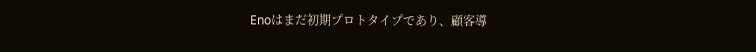Enoはまだ初期プロトタイプであり、顧客導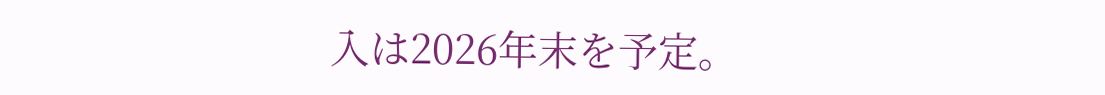入は2026年末を予定。